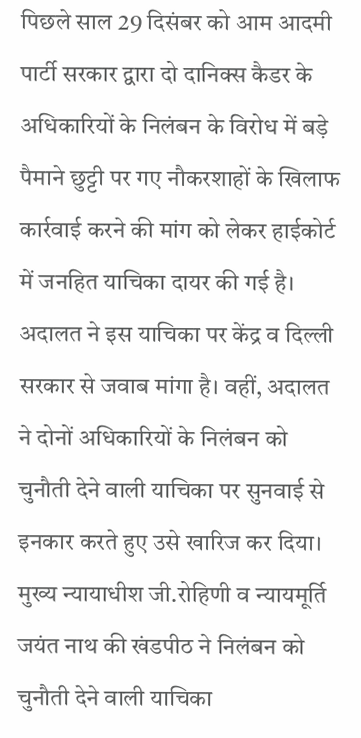पिछले साल 29 दिसंबर को आम आदमी पार्टी सरकार द्वारा दो दानिक्स कैडर के अधिकारियों के निलंबन के विरोध में बड़े पैमाने छुट्टी पर गए नौकरशाहों के खिलाफ कार्रवाई करने की मांग को लेकर हाईकोर्ट में जनहित याचिका दायर की गई है।
अदालत ने इस याचिका पर केंद्र व दिल्ली सरकार से जवाब मांगा है। वहीं, अदालत ने दोनों अधिकारियों के निलंबन को चुनौती देने वाली याचिका पर सुनवाई से इनकार करते हुए उसे खारिज कर दिया।
मुख्य न्यायाधीश जी.रोहिणी व न्यायमूर्ति जयंत नाथ की खंडपीठ ने निलंबन को चुनौती देने वाली याचिका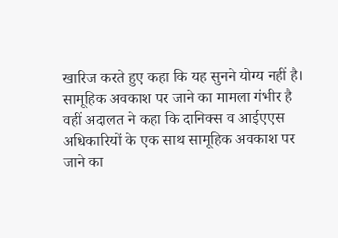खारिज करते हुए कहा कि यह सुनने योग्य नहीं है।
सामूहिक अवकाश पर जाने का मामला गंभीर है
वहीं अदालत ने कहा कि दानिक्स व आईएएस अधिकारियों के एक साथ सामूहिक अवकाश पर जाने का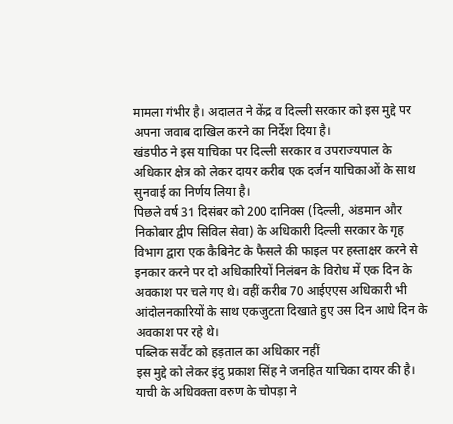मामला गंभीर है। अदालत ने केंद्र व दिल्ली सरकार को इस मुद्दे पर अपना जवाब दाखिल करने का निर्देश दिया है।
खंडपीठ ने इस याचिका पर दिल्ली सरकार व उपराज्यपाल के अधिकार क्षेत्र को लेकर दायर करीब एक दर्जन याचिकाओं के साथ सुनवाई का निर्णय लिया है।
पिछले वर्ष 31 दिसंबर को 200 दानिक्स (दिल्ली, अंडमान और निकोबार द्वीप सिविल सेवा) के अधिकारी दिल्ली सरकार के गृह विभाग द्वारा एक कैबिनेट के फैसले की फाइल पर हस्ताक्षर करने से इनकार करने पर दो अधिकारियों निलंबन के विरोध में एक दिन के अवकाश पर चले गए थे। वहीं करीब 70 आईएएस अधिकारी भी आंदोलनकारियों के साथ एकजुटता दिखाते हुए उस दिन आधे दिन के अवकाश पर रहे थे।
पब्लिक सर्वेंट को हड़ताल का अधिकार नहीं
इस मुद्दे को लेकर इंदु प्रकाश सिंह ने जनहित याचिका दायर की है। याची के अधिवक्ता वरुण के चोपड़ा ने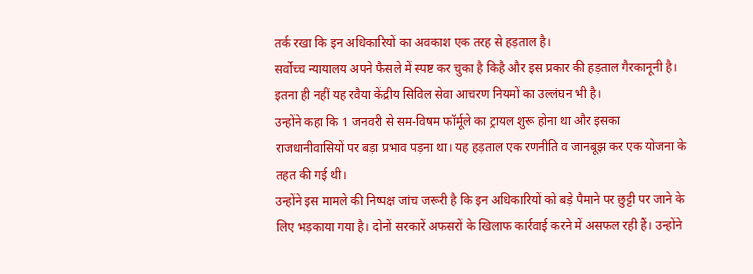तर्क रखा कि इन अधिकारियों का अवकाश एक तरह से हड़ताल है।
सर्वोच्च न्यायालय अपने फैसले में स्पष्ट कर चुका है किहै और इस प्रकार की हड़ताल गैरकानूनी है। इतना ही नहीं यह रवैया केंद्रीय सिविल सेवा आचरण नियमों का उल्लंघन भी है।
उन्होंने कहा कि 1 जनवरी से सम-विषम फॉर्मूले का ट्रायल शुरू होना था और इसका राजधानीवासियों पर बड़ा प्रभाव पड़ना था। यह हड़ताल एक रणनीति व जानबूझ कर एक योजना के तहत की गई थी।
उन्होंने इस मामले की निष्पक्ष जांच जरूरी है कि इन अधिकारियों को बड़े पैमाने पर छुट्टी पर जाने के लिए भड़काया गया है। दोनों सरकारें अफसरों के खिलाफ कार्रवाई करने में असफल रही हैं। उन्होंने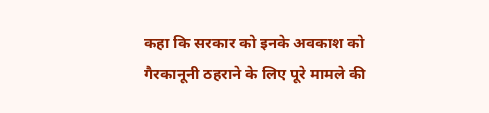कहा कि सरकार को इनके अवकाश को गैरकानूनी ठहराने के लिए पूरे मामले की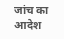जांच का आदेश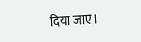दिया जाए।